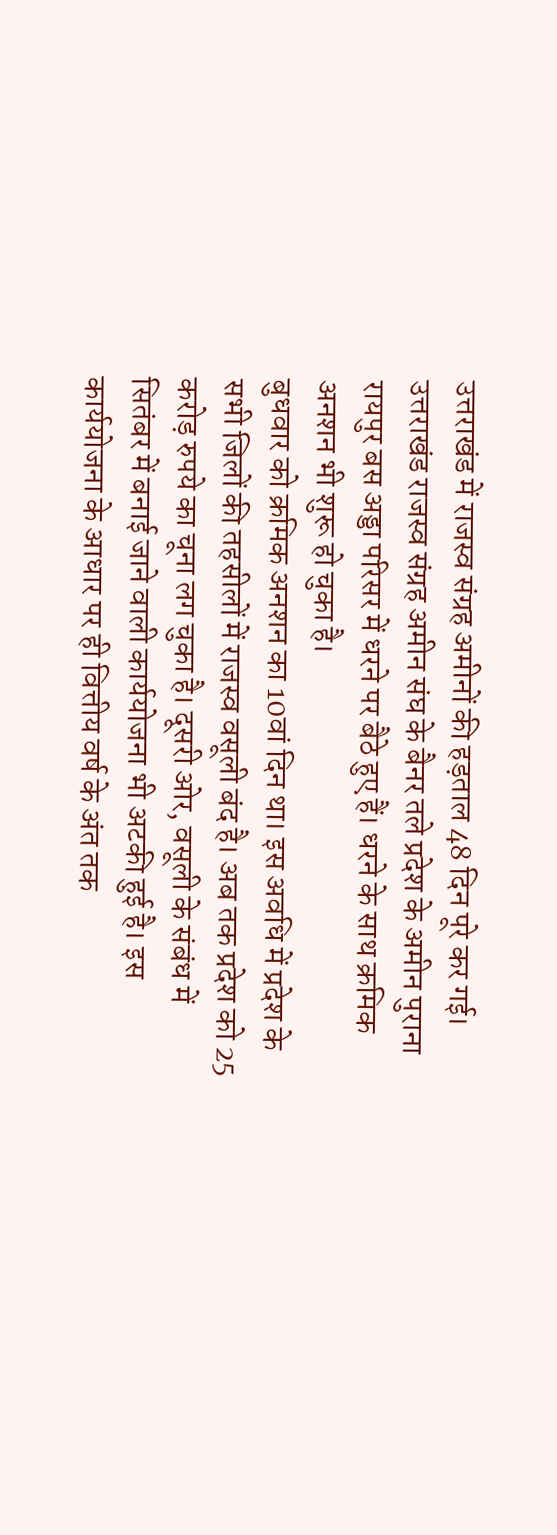उत्तराखंड में राजस्व संग्रह अमीनों की हड़ताल 48 दिन पूरे कर गई। उत्तराखंड राजस्व संग्रह अमीन संघ के बैनर तले प्रदेश के अमीन पुराना रायपुर बस अड्डा परिसर में धरने पर बैठे हुए हैं। धरने के साथ क्रमिक अनशन भी शुरू हो चुका है।
बुधवार को क्रमिक अनशन का 10वां दिन था। इस अवधि में प्रदेश के सभी जिलों की तहसीलों में राजस्व वसूली बंद है। अब तक प्रदेश को 25 करोड़ रुपये का चूना लग चुका है। दूसरी ओर, वसूली के संबंध में सितंबर में बनाई जाने वाली कार्ययोजना भी अटकी हुई है। इस कार्ययोजना के आधार पर ही वित्तीय वर्ष के अंत तक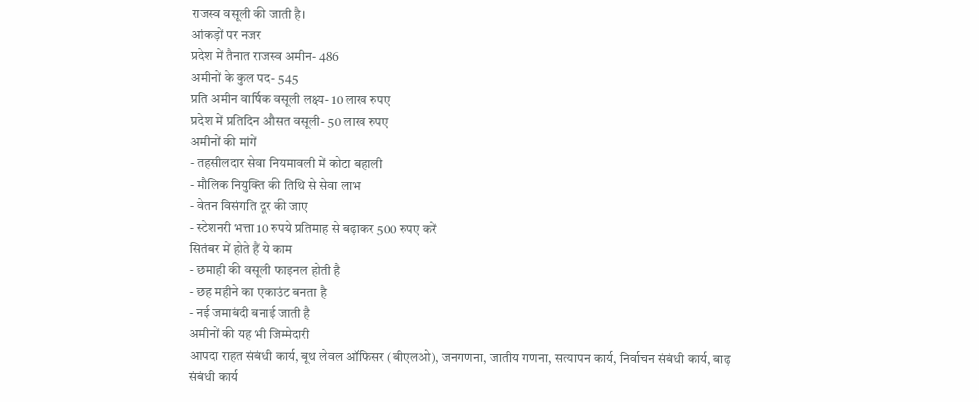राजस्व वसूली की जाती है।
आंकड़ों पर नजर
प्रदेश में तैनात राजस्व अमीन- 486
अमीनों के कुल पद- 545
प्रति अमीन वार्षिक वसूली लक्ष्य- 10 लाख रुपए
प्रदेश में प्रतिदिन औसत वसूली- 50 लाख रुपए
अमीनों की मांगें
- तहसीलदार सेवा नियमावली में कोटा बहाली
- मौलिक नियुक्ति की तिथि से सेवा लाभ
- वेतन विसंगति दूर की जाए
- स्टेशनरी भत्ता 10 रुपये प्रतिमाह से बढ़ाकर 500 रुपए करें
सितंबर में होते हैं ये काम
- छमाही की वसूली फाइनल होती है
- छह महीने का एकाउंट बनता है
- नई जमाबंदी बनाई जाती है
अमीनों की यह भी जिम्मेदारी
आपदा राहत संबंधी कार्य, बूथ लेवल ऑफिसर (बीएलओ), जनगणना, जातीय गणना, सत्यापन कार्य, निर्वाचन संबंधी कार्य, बाढ़ संबंधी कार्य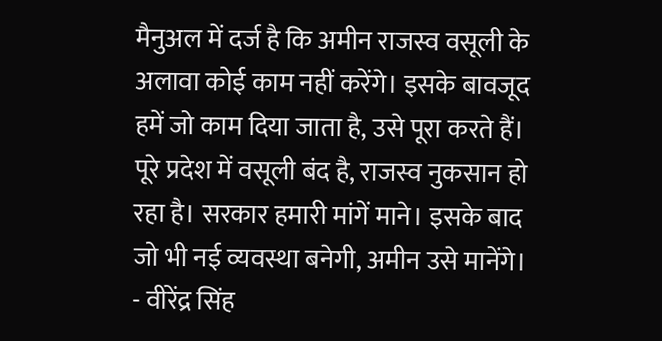मैनुअल में दर्ज है कि अमीन राजस्व वसूली के अलावा कोई काम नहीं करेंगे। इसके बावजूद हमें जो काम दिया जाता है, उसे पूरा करते हैं। पूरे प्रदेश में वसूली बंद है, राजस्व नुकसान हो रहा है। सरकार हमारी मांगें माने। इसके बाद जो भी नई व्यवस्था बनेगी, अमीन उसे मानेंगे।
- वीरेंद्र सिंह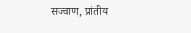सज्वाण, प्रांतीय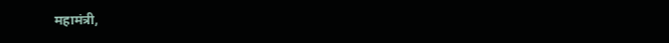महामंत्री,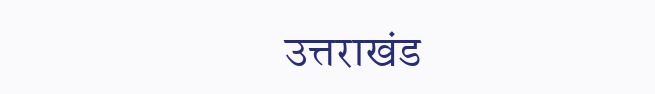उत्तराखंड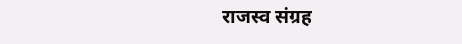राजस्व संग्रह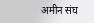अमीन संघ